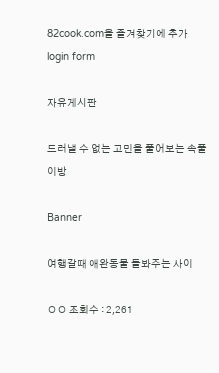82cook.com을 즐겨찾기에 추가
login form

자유게시판

드러낼 수 없는 고민을 풀어보는 속풀이방

Banner

여행갈때 애완동물 돌봐주는 사이

ㅇㅇ 조회수 : 2,261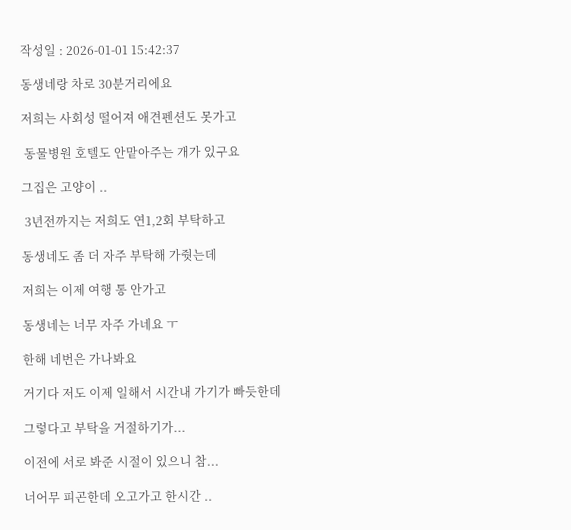작성일 : 2026-01-01 15:42:37

동생네랑 차로 30분거리에요

저희는 사회성 떨어져 애견펜션도 못가고

 동물병원 호텔도 안맡아주는 개가 있구요

그집은 고양이 ..

 3년전까지는 저희도 연1,2회 부탁하고

동생네도 좀 더 자주 부탁해 가줫는데

저희는 이제 여행 통 안가고

동생네는 너무 자주 가네요 ㅜ

한해 네번은 가나봐요

거기다 저도 이제 일해서 시간내 가기가 빠듯한데

그렇다고 부탁을 거절하기가...

이전에 서로 봐준 시절이 있으니 참...

너어무 피곤한데 오고가고 한시간 ..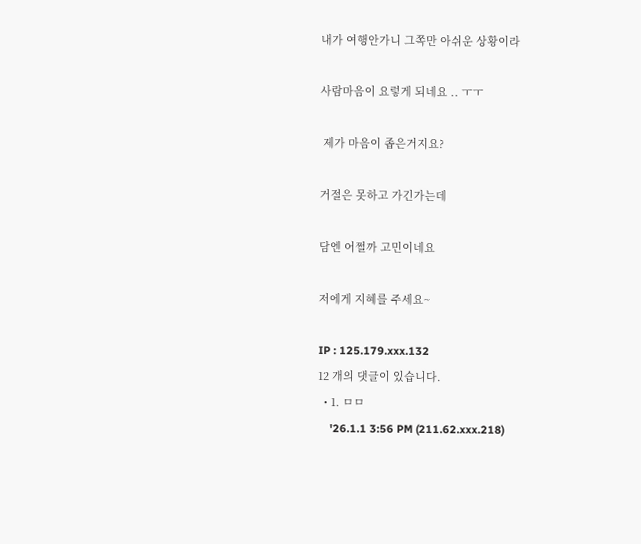내가 여행안가니 그쪽만 아쉬운 상황이라

사람마음이 요렇게 되네요 .. ㅜㅜ

 제가 마음이 좁은거지요?

거절은 못하고 가긴가는데

담엔 어쩔까 고민이네요

저에게 지혜를 주세요~

IP : 125.179.xxx.132
12 개의 댓글이 있습니다.
  • 1. ㅁㅁ
    '26.1.1 3:56 PM (211.62.xxx.218)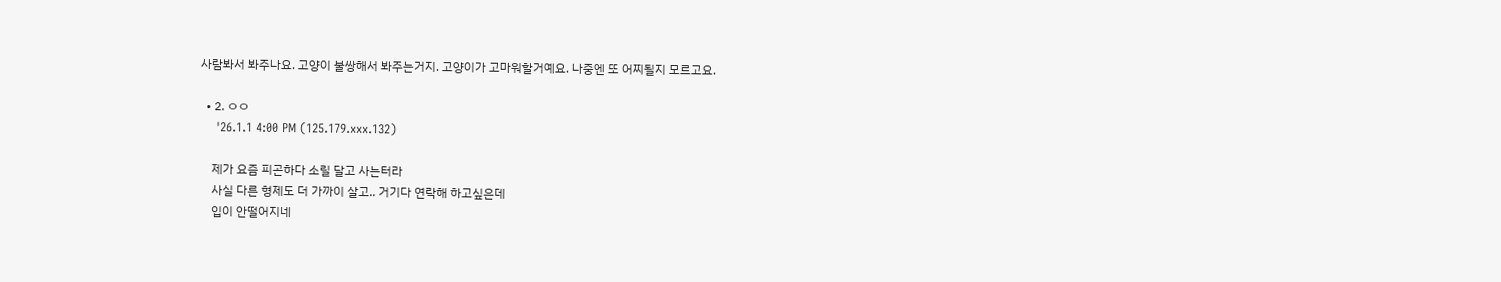사람봐서 봐주나요. 고양이 불쌍해서 봐주는거지. 고양이가 고마워할거예요. 나중엔 또 어찌될지 모르고요.

  • 2. ㅇㅇ
    '26.1.1 4:00 PM (125.179.xxx.132)

    제가 요즘 피곤하다 소릴 달고 사는터라
    사실 다른 형제도 더 가까이 살고.. 거기다 연락해 하고싶은데
    입이 안떨어지네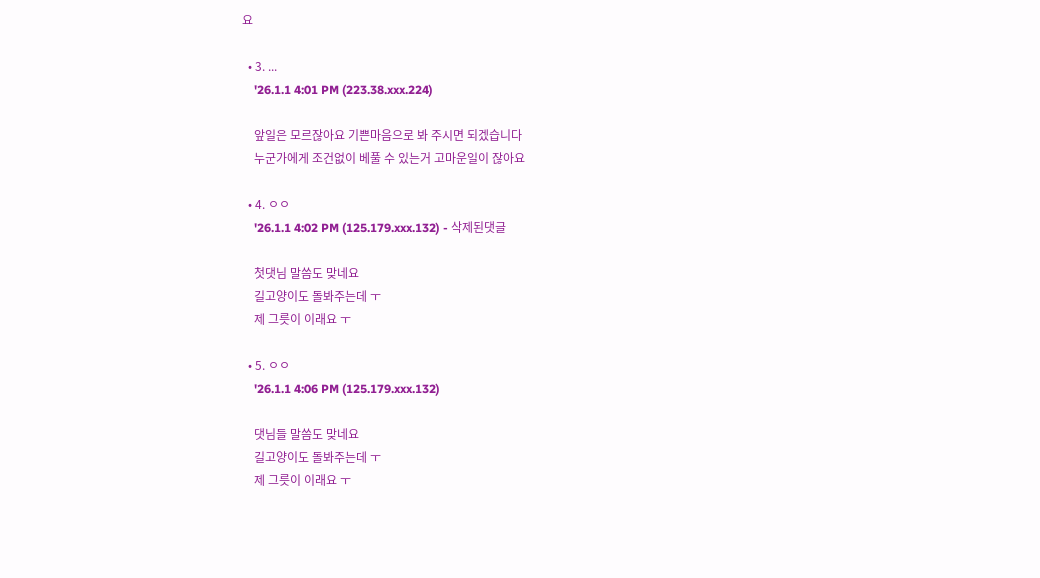요

  • 3. ...
    '26.1.1 4:01 PM (223.38.xxx.224)

    앞일은 모르잖아요 기쁜마음으로 봐 주시면 되겠습니다
    누군가에게 조건없이 베풀 수 있는거 고마운일이 잖아요

  • 4. ㅇㅇ
    '26.1.1 4:02 PM (125.179.xxx.132) - 삭제된댓글

    첫댓님 말씀도 맞네요
    길고양이도 돌봐주는데 ㅜ
    제 그릇이 이래요 ㅜ

  • 5. ㅇㅇ
    '26.1.1 4:06 PM (125.179.xxx.132)

    댓님들 말씀도 맞네요
    길고양이도 돌봐주는데 ㅜ
    제 그릇이 이래요 ㅜ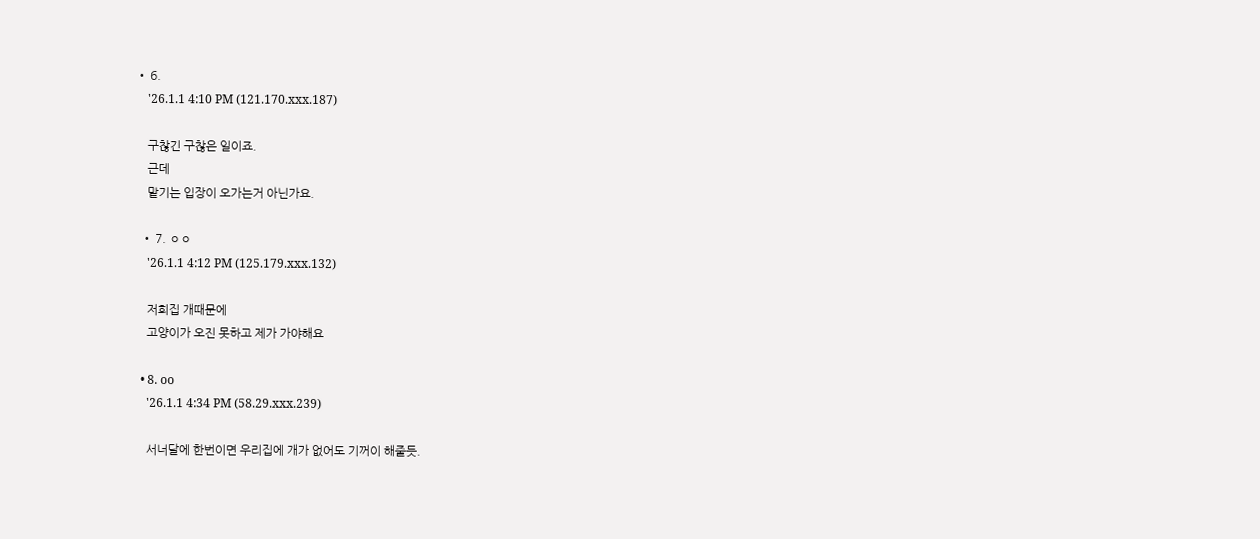• 6.
    '26.1.1 4:10 PM (121.170.xxx.187)

    구찮긴 구찮은 일이죠.
    근데
    맡기는 입장이 오가는거 아닌가요.

  • 7. ㅇㅇ
    '26.1.1 4:12 PM (125.179.xxx.132)

    저희집 개때문에
    고양이가 오진 못하고 제가 가야해요

  • 8. oo
    '26.1.1 4:34 PM (58.29.xxx.239)

    서너달에 한번이면 우리집에 개가 없어도 기꺼이 해줄듯.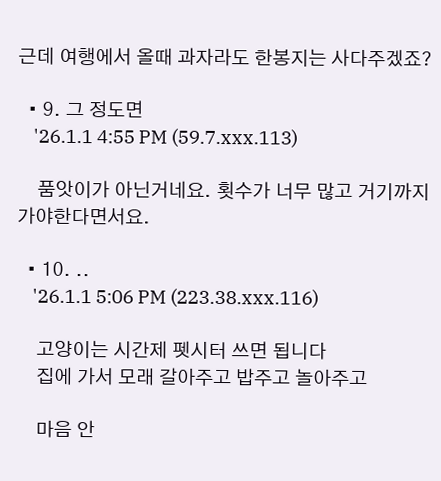근데 여행에서 올때 과자라도 한봉지는 사다주겠죠?

  • 9. 그 정도면
    '26.1.1 4:55 PM (59.7.xxx.113)

    품앗이가 아닌거네요. 횟수가 너무 많고 거기까지 가야한다면서요.

  • 10. ..
    '26.1.1 5:06 PM (223.38.xxx.116)

    고양이는 시간제 펫시터 쓰면 됩니다
    집에 가서 모래 갈아주고 밥주고 놀아주고

    마음 안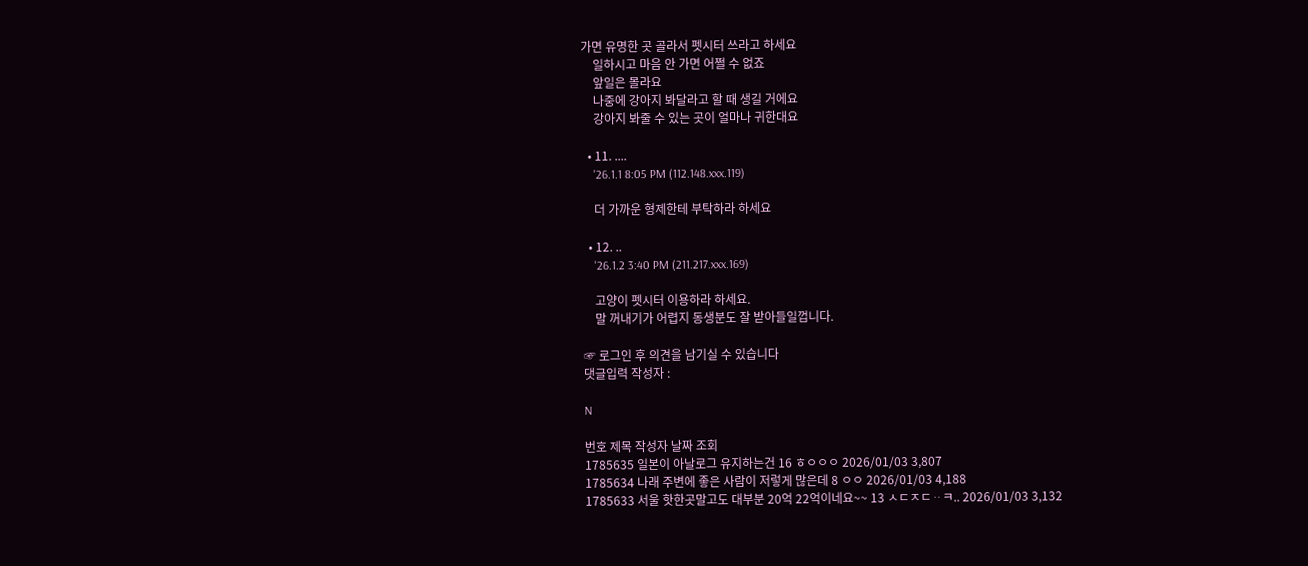가면 유명한 곳 골라서 펫시터 쓰라고 하세요
    일하시고 마음 안 가면 어쩔 수 없죠
    앞일은 몰라요
    나중에 강아지 봐달라고 할 때 생길 거에요
    강아지 봐줄 수 있는 곳이 얼마나 귀한대요

  • 11. ....
    '26.1.1 8:05 PM (112.148.xxx.119)

    더 가까운 형제한테 부탁하라 하세요

  • 12. ..
    '26.1.2 3:40 PM (211.217.xxx.169)

    고양이 펫시터 이용하라 하세요.
    말 꺼내기가 어렵지 동생분도 잘 받아들일껍니다.

☞ 로그인 후 의견을 남기실 수 있습니다
댓글입력 작성자 :

N

번호 제목 작성자 날짜 조회
1785635 일본이 아날로그 유지하는건 16 ㅎㅇㅇㅇ 2026/01/03 3,807
1785634 나래 주변에 좋은 사람이 저렇게 많은데 8 ㅇㅇ 2026/01/03 4,188
1785633 서울 핫한곳말고도 대부분 20억 22억이네요~~ 13 ㅅㄷㅈㄷᆢㅋ.. 2026/01/03 3,132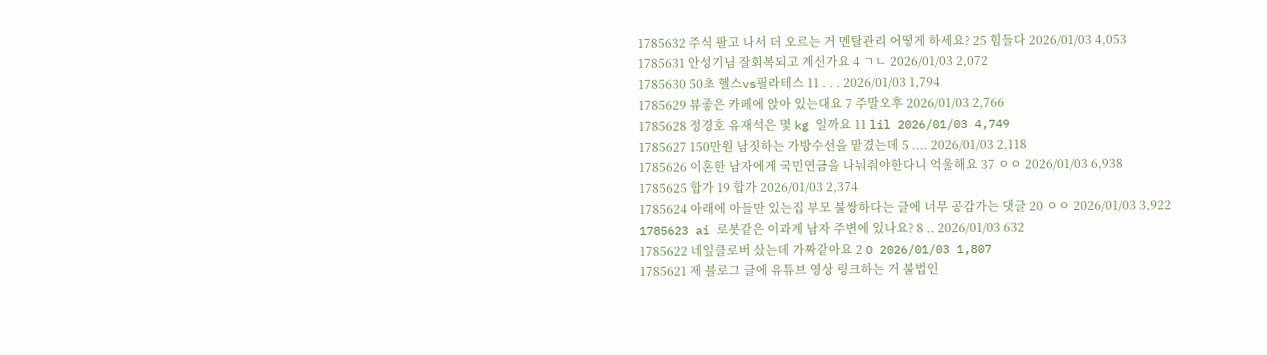1785632 주식 팔고 나서 더 오르는 거 멘탈관리 어떻게 하세요? 25 힘들다 2026/01/03 4,053
1785631 안성기님 잘회복되고 계신가요 4 ㄱㄴ 2026/01/03 2,072
1785630 50초 헬스vs필라테스 11 . . . 2026/01/03 1,794
1785629 뷰좋은 카페에 앉아 있는대요 7 주말오후 2026/01/03 2,766
1785628 정경호 유재석은 몇 kg 일까요 11 lil 2026/01/03 4,749
1785627 150만원 남짓하는 가방수선을 맡겼는데 5 .... 2026/01/03 2,118
1785626 이혼한 남자에게 국민연금을 나눠줘야한다니 억울해요 37 ㅇㅇ 2026/01/03 6,938
1785625 합가 19 합가 2026/01/03 2,374
1785624 아래에 아들만 있는집 부모 불쌍하다는 글에 너무 공감가는 댓글 20 ㅇㅇ 2026/01/03 3,922
1785623 ai 로봇같은 이과계 남자 주변에 있나요? 8 .. 2026/01/03 632
1785622 네잎클로버 샀는데 가짜같아요 2 O 2026/01/03 1,807
1785621 제 블로그 글에 유튜브 영상 링크하는 거 불법인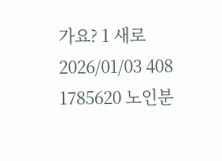가요? 1 새로 2026/01/03 408
1785620 노인분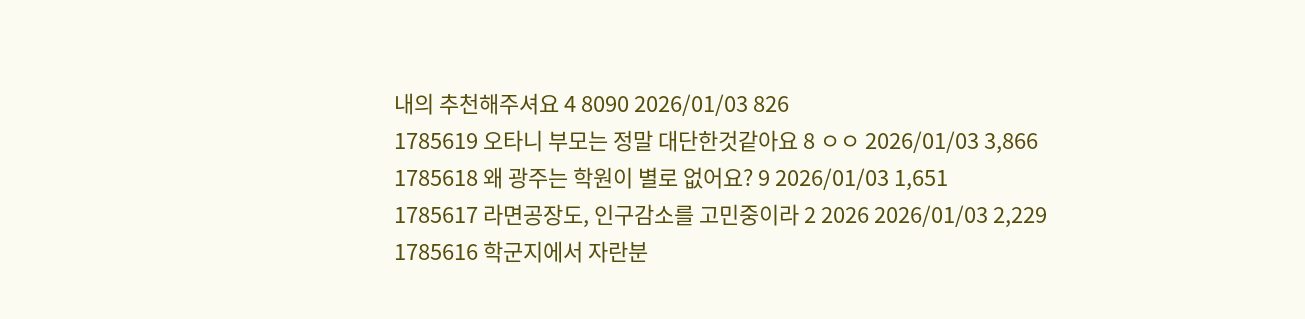내의 추천해주셔요 4 8090 2026/01/03 826
1785619 오타니 부모는 정말 대단한것같아요 8 ㅇㅇ 2026/01/03 3,866
1785618 왜 광주는 학원이 별로 없어요? 9 2026/01/03 1,651
1785617 라면공장도, 인구감소를 고민중이라 2 2026 2026/01/03 2,229
1785616 학군지에서 자란분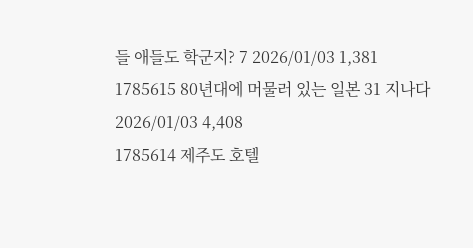들 애들도 학군지? 7 2026/01/03 1,381
1785615 80년대에 머물러 있는 일본 31 지나다 2026/01/03 4,408
1785614 제주도 호텔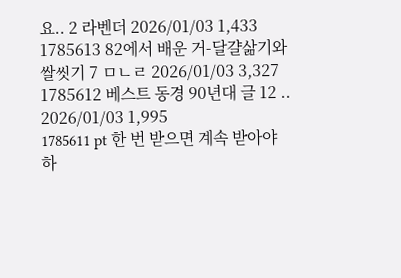요.. 2 라벤더 2026/01/03 1,433
1785613 82에서 배운 거-달걀삶기와 쌀씻기 7 ㅁㄴㄹ 2026/01/03 3,327
1785612 베스트 동경 90년대 글 12 .. 2026/01/03 1,995
1785611 pt 한 번 받으면 계속 받아야 하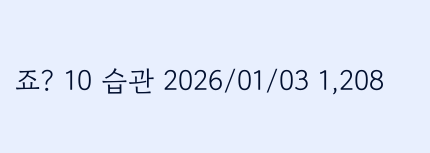죠? 10 습관 2026/01/03 1,208